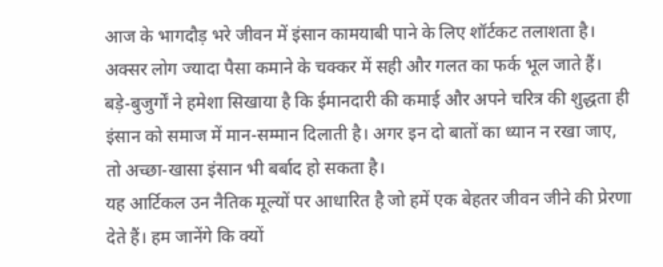आज के भागदौड़ भरे जीवन में इंसान कामयाबी पाने के लिए शॉर्टकट तलाशता है। अक्सर लोग ज्यादा पैसा कमाने के चक्कर में सही और गलत का फर्क भूल जाते हैं।
बड़े-बुजुर्गों ने हमेशा सिखाया है कि ईमानदारी की कमाई और अपने चरित्र की शुद्धता ही इंसान को समाज में मान-सम्मान दिलाती है। अगर इन दो बातों का ध्यान न रखा जाए, तो अच्छा-खासा इंसान भी बर्बाद हो सकता है।
यह आर्टिकल उन नैतिक मूल्यों पर आधारित है जो हमें एक बेहतर जीवन जीने की प्रेरणा देते हैं। हम जानेंगे कि क्यों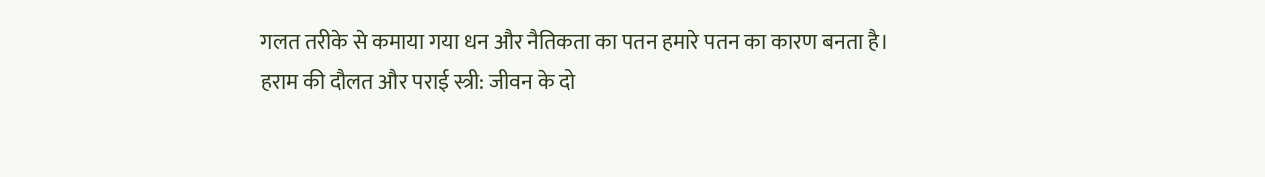गलत तरीके से कमाया गया धन और नैतिकता का पतन हमारे पतन का कारण बनता है।
हराम की दौलत और पराई स्त्री: जीवन के दो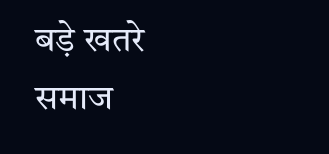बड़े खतरे
समाज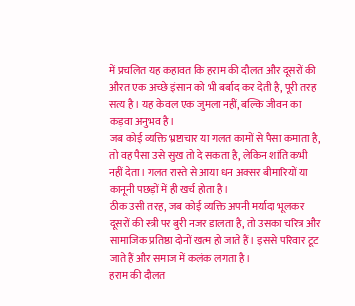में प्रचलित यह कहावत कि हराम की दौलत और दूसरों की औरत एक अच्छे इंसान को भी बर्बाद कर देती है, पूरी तरह सत्य है। यह केवल एक जुमला नहीं, बल्कि जीवन का कड़वा अनुभव है।
जब कोई व्यक्ति भ्रष्टाचार या गलत कामों से पैसा कमाता है, तो वह पैसा उसे सुख तो दे सकता है, लेकिन शांति कभी नहीं देता। गलत रास्ते से आया धन अक्सर बीमारियों या कानूनी पछड़ों में ही खर्च होता है।
ठीक उसी तरह, जब कोई व्यक्ति अपनी मर्यादा भूलकर दूसरों की स्त्री पर बुरी नजर डालता है, तो उसका चरित्र और सामाजिक प्रतिष्ठा दोनों खत्म हो जाते हैं। इससे परिवार टूट जाते हैं और समाज में कलंक लगता है।
हराम की दौलत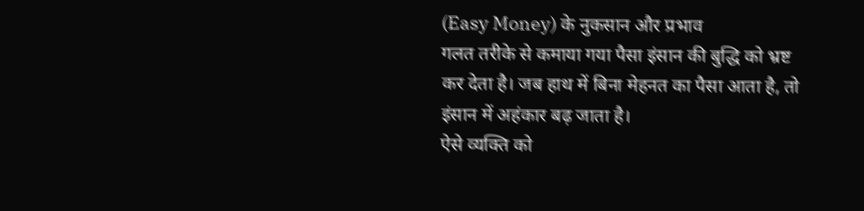(Easy Money) के नुकसान और प्रभाव
गलत तरीके से कमाया गया पैसा इंसान की बुद्धि को भ्रष्ट कर देता है। जब हाथ में बिना मेहनत का पैसा आता है, तो इंसान में अहंकार बढ़ जाता है।
ऐसे व्यक्ति को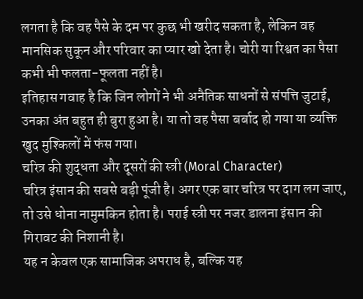लगता है कि वह पैसे के दम पर कुछ भी खरीद सकता है, लेकिन वह मानसिक सुकून और परिवार का प्यार खो देता है। चोरी या रिश्वत का पैसा कभी भी फलता-फूलता नहीं है।
इतिहास गवाह है कि जिन लोगों ने भी अनैतिक साधनों से संपत्ति जुटाई, उनका अंत बहुत ही बुरा हुआ है। या तो वह पैसा बर्बाद हो गया या व्यक्ति खुद मुश्किलों में फंस गया।
चरित्र की शुद्धता और दूसरों की स्त्री (Moral Character)
चरित्र इंसान की सबसे बड़ी पूंजी है। अगर एक बार चरित्र पर दाग लग जाए, तो उसे धोना नामुमकिन होता है। पराई स्त्री पर नजर डालना इंसान की गिरावट की निशानी है।
यह न केवल एक सामाजिक अपराध है, बल्कि यह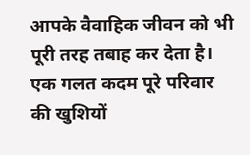आपके वैवाहिक जीवन को भी पूरी तरह तबाह कर देता है। एक गलत कदम पूरे परिवार की खुशियों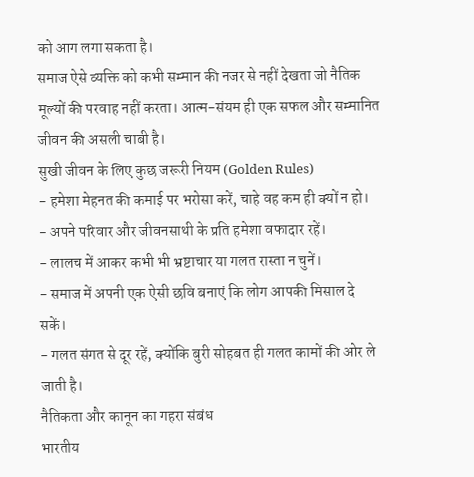को आग लगा सकता है।
समाज ऐसे व्यक्ति को कभी सम्मान की नजर से नहीं देखता जो नैतिक मूल्यों की परवाह नहीं करता। आत्म-संयम ही एक सफल और सम्मानित जीवन की असली चाबी है।
सुखी जीवन के लिए कुछ जरूरी नियम (Golden Rules)
- हमेशा मेहनत की कमाई पर भरोसा करें, चाहे वह कम ही क्यों न हो।
- अपने परिवार और जीवनसाथी के प्रति हमेशा वफादार रहें।
- लालच में आकर कभी भी भ्रष्टाचार या गलत रास्ता न चुनें।
- समाज में अपनी एक ऐसी छवि बनाएं कि लोग आपकी मिसाल दे सकें।
- गलत संगत से दूर रहें, क्योंकि बुरी सोहबत ही गलत कामों की ओर ले जाती है।
नैतिकता और कानून का गहरा संबंध
भारतीय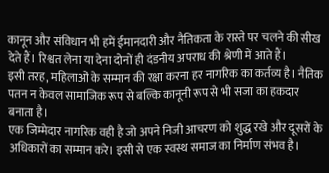कानून और संविधान भी हमें ईमानदारी और नैतिकता के रास्ते पर चलने की सीख देते हैं। रिश्वत लेना या देना दोनों ही दंडनीय अपराध की श्रेणी में आते हैं।
इसी तरह, महिलाओं के सम्मान की रक्षा करना हर नागरिक का कर्तव्य है। नैतिक पतन न केवल सामाजिक रूप से बल्कि कानूनी रूप से भी सजा का हकदार बनाता है।
एक जिम्मेदार नागरिक वही है जो अपने निजी आचरण को शुद्ध रखे और दूसरों के अधिकारों का सम्मान करे। इसी से एक स्वस्थ समाज का निर्माण संभव है।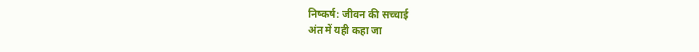निष्कर्ष: जीवन की सच्चाई
अंत में यही कहा जा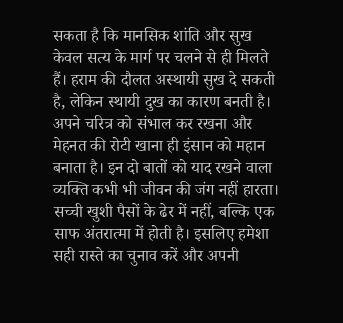सकता है कि मानसिक शांति और सुख केवल सत्य के मार्ग पर चलने से ही मिलते हैं। हराम की दौलत अस्थायी सुख दे सकती है, लेकिन स्थायी दुख का कारण बनती है।
अपने चरित्र को संभाल कर रखना और मेहनत की रोटी खाना ही इंसान को महान बनाता है। इन दो बातों को याद रखने वाला व्यक्ति कभी भी जीवन की जंग नहीं हारता।
सच्ची खुशी पैसों के ढेर में नहीं, बल्कि एक साफ अंतरात्मा में होती है। इसलिए हमेशा सही रास्ते का चुनाव करें और अपनी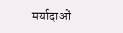मर्यादाओं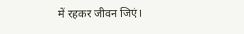में रहकर जीवन जिएं।